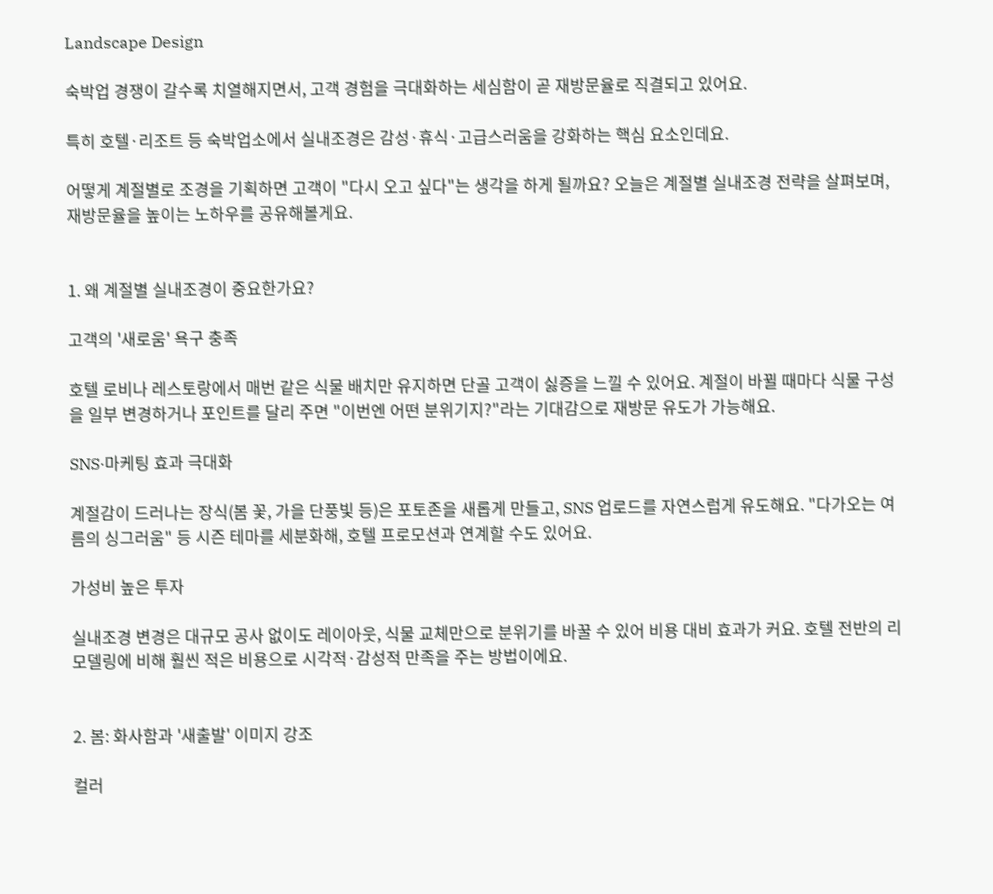Landscape Design

숙박업 경쟁이 갈수록 치열해지면서, 고객 경험을 극대화하는 세심함이 곧 재방문율로 직결되고 있어요.

특히 호텔·리조트 등 숙박업소에서 실내조경은 감성·휴식·고급스러움을 강화하는 핵심 요소인데요.

어떻게 계절별로 조경을 기획하면 고객이 "다시 오고 싶다"는 생각을 하게 될까요? 오늘은 계절별 실내조경 전략을 살펴보며, 재방문율을 높이는 노하우를 공유해볼게요.


1. 왜 계절별 실내조경이 중요한가요?

고객의 '새로움' 욕구 충족

호텔 로비나 레스토랑에서 매번 같은 식물 배치만 유지하면 단골 고객이 싫증을 느낄 수 있어요. 계절이 바뀔 때마다 식물 구성을 일부 변경하거나 포인트를 달리 주면 "이번엔 어떤 분위기지?"라는 기대감으로 재방문 유도가 가능해요.

SNS·마케팅 효과 극대화

계절감이 드러나는 장식(봄 꽃, 가을 단풍빛 등)은 포토존을 새롭게 만들고, SNS 업로드를 자연스럽게 유도해요. "다가오는 여름의 싱그러움" 등 시즌 테마를 세분화해, 호텔 프로모션과 연계할 수도 있어요.

가성비 높은 투자

실내조경 변경은 대규모 공사 없이도 레이아웃, 식물 교체만으로 분위기를 바꿀 수 있어 비용 대비 효과가 커요. 호텔 전반의 리모델링에 비해 훨씬 적은 비용으로 시각적·감성적 만족을 주는 방법이에요.


2. 봄: 화사함과 '새출발' 이미지 강조

컬러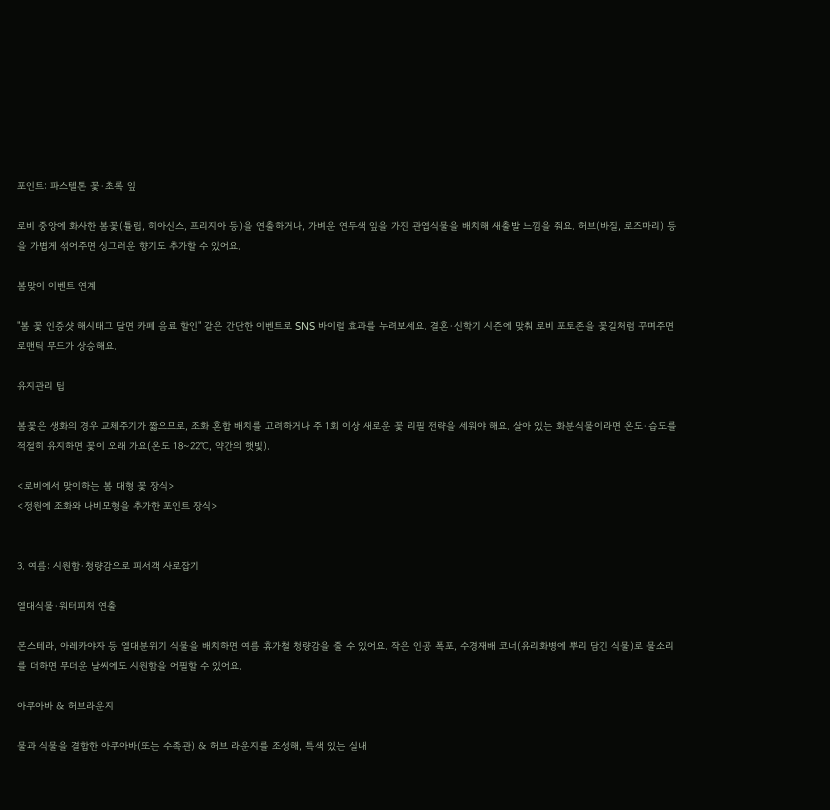포인트: 파스텔톤 꽃·초록 잎

로비 중앙에 화사한 봄꽃(튤립, 히아신스, 프리지아 등)을 연출하거나, 가벼운 연두색 잎을 가진 관엽식물을 배치해 새출발 느낌을 줘요. 허브(바질, 로즈마리) 등을 가볍게 섞어주면 싱그러운 향기도 추가할 수 있어요.

봄맞이 이벤트 연계

"봄 꽃 인증샷 해시태그 달면 카페 음료 할인" 같은 간단한 이벤트로 SNS 바이럴 효과를 누려보세요. 결혼·신학기 시즌에 맞춰 로비 포토존을 꽃길처럼 꾸며주면 로맨틱 무드가 상승해요.

유지관리 팁

봄꽃은 생화의 경우 교체주기가 짧으므로, 조화 혼합 배치를 고려하거나 주 1회 이상 새로운 꽃 리필 전략을 세워야 해요. 살아 있는 화분식물이라면 온도·습도를 적절히 유지하면 꽃이 오래 가요(온도 18~22℃, 약간의 햇빛).

<로비에서 맞이하는 봄 대형 꽃 장식>
<정원에 조화와 나비모형을 추가한 포인트 장식>


3. 여름: 시원함·청량감으로 피서객 사로잡기

열대식물·워터피처 연출

몬스테라, 아레카야자 등 열대분위기 식물을 배치하면 여름 휴가철 청량감을 줄 수 있어요. 작은 인공 폭포, 수경재배 코너(유리화병에 뿌리 담긴 식물)로 물소리를 더하면 무더운 날씨에도 시원함을 어필할 수 있어요.

아쿠아바 & 허브라운지

물과 식물을 결합한 아쿠아바(또는 수족관) & 허브 라운지를 조성해, 특색 있는 실내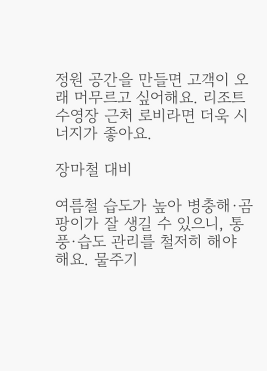정원 공간을 만들면 고객이 오래 머무르고 싶어해요. 리조트 수영장 근처 로비라면 더욱 시너지가 좋아요.

장마철 대비

여름철 습도가 높아 병충해·곰팡이가 잘 생길 수 있으니, 통풍·습도 관리를 철저히 해야 해요. 물주기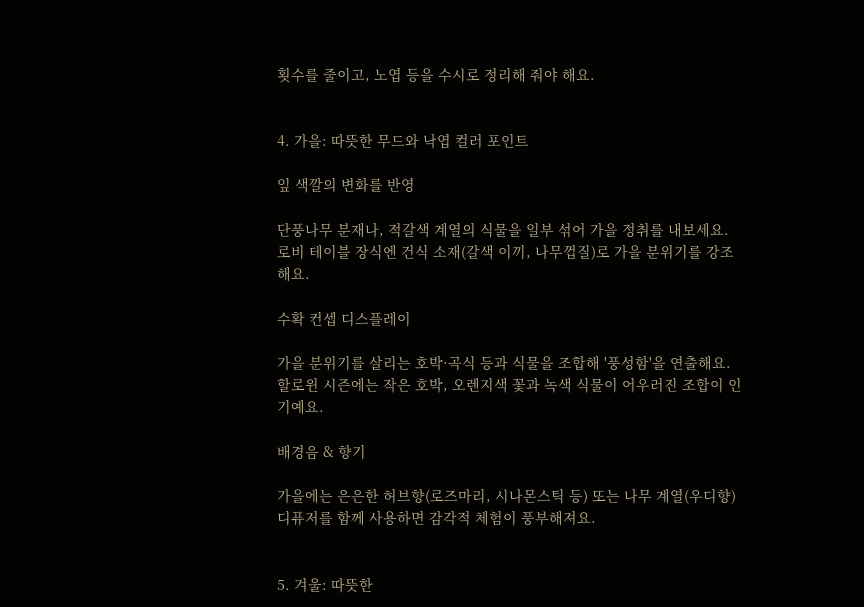횟수를 줄이고, 노엽 등을 수시로 정리해 줘야 해요.


4. 가을: 따뜻한 무드와 낙엽 컬러 포인트

잎 색깔의 변화를 반영

단풍나무 분재나, 적갈색 계열의 식물을 일부 섞어 가을 정취를 내보세요. 로비 테이블 장식엔 건식 소재(갈색 이끼, 나무껍질)로 가을 분위기를 강조해요.

수확 컨셉 디스플레이

가을 분위기를 살리는 호박·곡식 등과 식물을 조합해 '풍성함'을 연출해요. 할로윈 시즌에는 작은 호박, 오렌지색 꽃과 녹색 식물이 어우러진 조합이 인기예요.

배경음 & 향기

가을에는 은은한 허브향(로즈마리, 시나몬스틱 등) 또는 나무 계열(우디향) 디퓨저를 함께 사용하면 감각적 체험이 풍부해져요.


5. 겨울: 따뜻한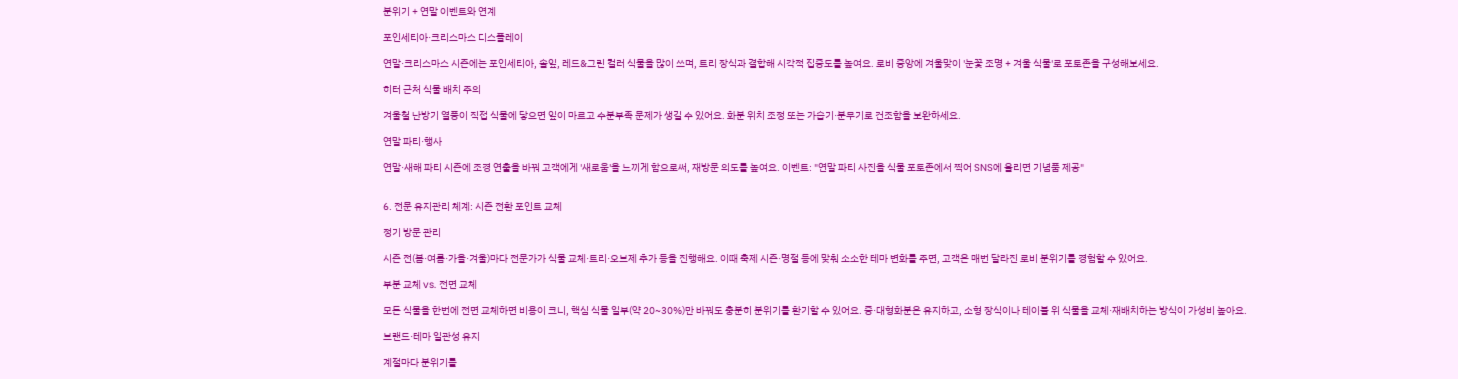분위기 + 연말 이벤트와 연계

포인세티아·크리스마스 디스플레이

연말·크리스마스 시즌에는 포인세티아, 솔잎, 레드&그린 컬러 식물을 많이 쓰며, 트리 장식과 결합해 시각적 집중도를 높여요. 로비 중앙에 겨울맞이 '눈꽃 조명 + 겨울 식물'로 포토존을 구성해보세요.

히터 근처 식물 배치 주의

겨울철 난방기 열풍이 직접 식물에 닿으면 잎이 마르고 수분부족 문제가 생길 수 있어요. 화분 위치 조정 또는 가습기·분무기로 건조함을 보완하세요.

연말 파티·행사

연말·새해 파티 시즌에 조경 연출을 바꿔 고객에게 '새로움'을 느끼게 함으로써, 재방문 의도를 높여요. 이벤트: "연말 파티 사진을 식물 포토존에서 찍어 SNS에 올리면 기념품 제공"


6. 전문 유지관리 체계: 시즌 전환 포인트 교체

정기 방문 관리

시즌 전(봄·여름·가을·겨울)마다 전문가가 식물 교체·트리·오브제 추가 등을 진행해요. 이때 축제 시즌·명절 등에 맞춰 소소한 테마 변화를 주면, 고객은 매번 달라진 로비 분위기를 경험할 수 있어요.

부분 교체 vs. 전면 교체

모든 식물을 한번에 전면 교체하면 비용이 크니, 핵심 식물 일부(약 20~30%)만 바꿔도 충분히 분위기를 환기할 수 있어요. 중·대형화분은 유지하고, 소형 장식이나 테이블 위 식물을 교체·재배치하는 방식이 가성비 높아요.

브랜드·테마 일관성 유지

계절마다 분위기를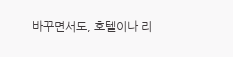바꾸면서도, 호텔이나 리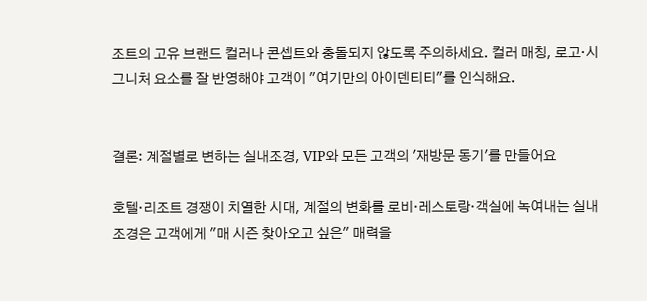조트의 고유 브랜드 컬러나 콘셉트와 충돌되지 않도록 주의하세요. 컬러 매칭, 로고·시그니처 요소를 잘 반영해야 고객이 "여기만의 아이덴티티"를 인식해요.


결론: 계절별로 변하는 실내조경, VIP와 모든 고객의 '재방문 동기'를 만들어요

호텔·리조트 경쟁이 치열한 시대, 계절의 변화를 로비·레스토랑·객실에 녹여내는 실내조경은 고객에게 "매 시즌 찾아오고 싶은" 매력을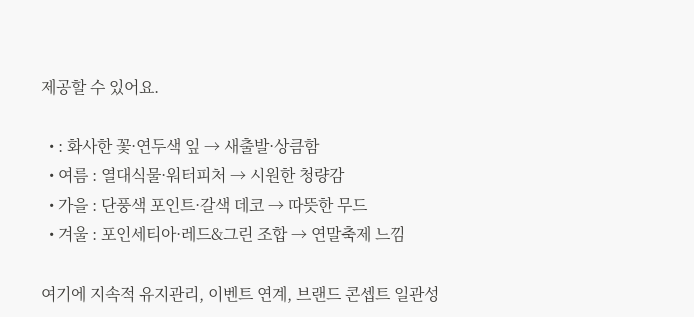제공할 수 있어요.

  • : 화사한 꽃·연두색 잎 → 새출발·상큼함
  • 여름 : 열대식물·워터피처 → 시원한 청량감
  • 가을 : 단풍색 포인트·갈색 데코 → 따뜻한 무드
  • 겨울 : 포인세티아·레드&그린 조합 → 연말축제 느낌

여기에 지속적 유지관리, 이벤트 연계, 브랜드 콘셉트 일관성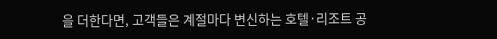을 더한다면, 고객들은 계절마다 변신하는 호텔·리조트 공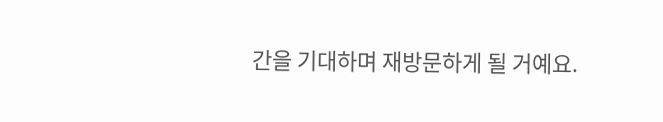간을 기대하며 재방문하게 될 거예요.